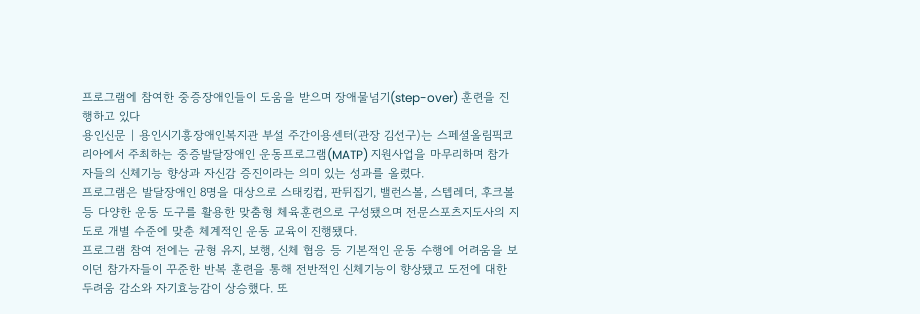프로그램에 참여한 중증장애인들이 도움을 받으며 장애물넘기(step-over) 훈련을 진행하고 있다
용인신문 | 용인시기흥장애인복지관 부설 주간이용센터(관장 김선구)는 스페셜올림픽코리아에서 주최하는 중증발달장애인 운동프로그램(MATP) 지원사업을 마무리하며 참가자들의 신체기능 향상과 자신감 증진이라는 의미 있는 성과를 올렸다.
프로그램은 발달장애인 8명을 대상으로 스태킹컵, 판뒤집기, 밸런스볼, 스텝레더, 후크볼 등 다양한 운동 도구를 활용한 맞춤형 체육훈련으로 구성됐으며 전문스포츠지도사의 지도로 개별 수준에 맞춘 체계적인 운동 교육이 진행됐다.
프로그램 참여 전에는 균형 유지, 보행, 신체 협응 등 기본적인 운동 수행에 어려움을 보이던 참가자들이 꾸준한 반복 훈련을 통해 전반적인 신체기능이 향상됐고 도전에 대한 두려움 감소와 자기효능감이 상승했다. 또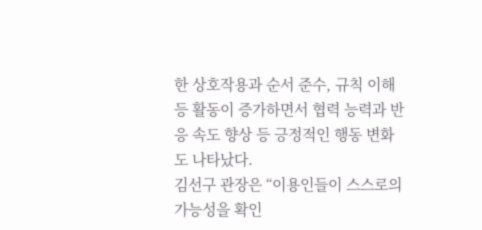한 상호작용과 순서 준수, 규칙 이해 등 활동이 증가하면서 협력 능력과 반응 속도 향상 등 긍정적인 행동 변화도 나타났다.
김선구 관장은 “이용인들이 스스로의 가능성을 확인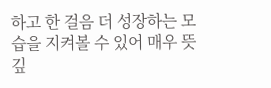하고 한 걸음 더 성장하는 모습을 지켜볼 수 있어 매우 뜻깊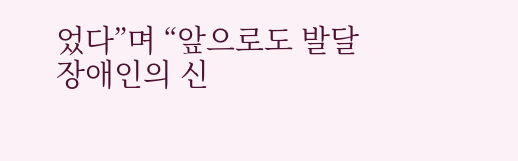었다”며 “앞으로도 발달장애인의 신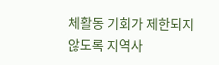체활동 기회가 제한되지 않도록 지역사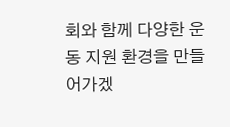회와 함께 다양한 운동 지원 환경을 만들어가겠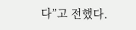다”고 전했다.